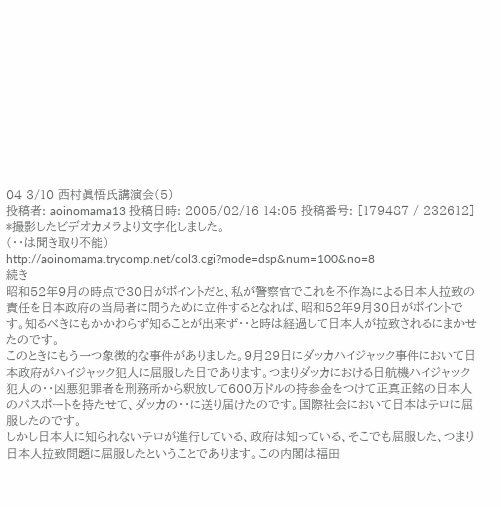04 3/10 西村眞悟氏講演会(5)
投稿者: aoinomama13 投稿日時: 2005/02/16 14:05 投稿番号: [179487 / 232612]
*撮影したビデオカメラより文字化しました。
(・・は聞き取り不能)
http://aoinomama.trycomp.net/col3.cgi?mode=dsp&num=100&no=8
続き
昭和52年9月の時点で30日がポイントだと、私が警察官でこれを不作為による日本人拉致の責任を日本政府の当局者に問うために立件するとなれば、昭和52年9月30日がポイントです。知るべきにもかかわらず知ることが出来ず・・と時は経過して日本人が拉致されるにまかせたのです。
このときにもう一つ象徴的な事件がありました。9月29日にダッカハイジャック事件において日本政府がハイジャック犯人に屈服した日であります。つまりダッカにおける日航機ハイジャック犯人の・・凶悪犯罪者を刑務所から釈放して600万ドルの持参金をつけて正真正銘の日本人のパスポートを持たせて、ダッカの・・に送り届けたのです。国際社会において日本はテロに屈服したのです。
しかし日本人に知られないテロが進行している、政府は知っている、そこでも屈服した、つまり日本人拉致問題に屈服したということであります。この内閣は福田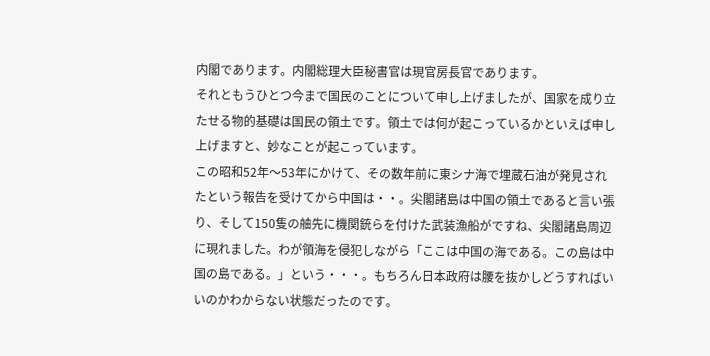内閣であります。内閣総理大臣秘書官は現官房長官であります。
それともうひとつ今まで国民のことについて申し上げましたが、国家を成り立たせる物的基礎は国民の領土です。領土では何が起こっているかといえば申し上げますと、妙なことが起こっています。
この昭和52年〜53年にかけて、その数年前に東シナ海で埋蔵石油が発見されたという報告を受けてから中国は・・。尖閣諸島は中国の領土であると言い張り、そして150隻の舳先に機関銃らを付けた武装漁船がですね、尖閣諸島周辺に現れました。わが領海を侵犯しながら「ここは中国の海である。この島は中国の島である。」という・・・。もちろん日本政府は腰を抜かしどうすればいいのかわからない状態だったのです。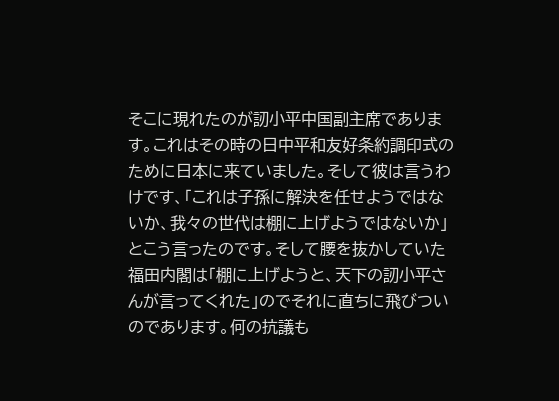そこに現れたのが訒小平中国副主席であります。これはその時の日中平和友好条約調印式のために日本に来ていました。そして彼は言うわけです、「これは子孫に解決を任せようではないか、我々の世代は棚に上げようではないか」とこう言ったのです。そして腰を抜かしていた福田内閣は「棚に上げようと、天下の訒小平さんが言ってくれた」のでそれに直ちに飛びついのであります。何の抗議も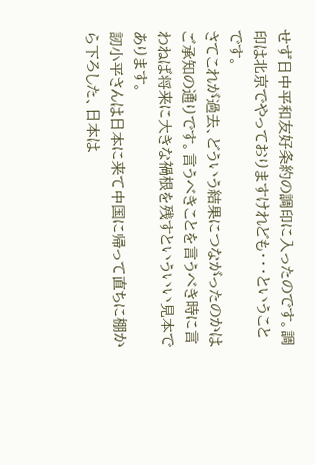せず日中平和友好条約の調印に入ったのです。調印は北京でやっておりますけれども・・・ということです。
さてこれが過去、どういう結果につながったのかはご承知の通りです。言うべきことを言うべき時に言わねば将来に大きな禍根を残すといういい見本であります。
訒小平さんは日本に来て中国に帰って直ちに棚から下ろした、日本は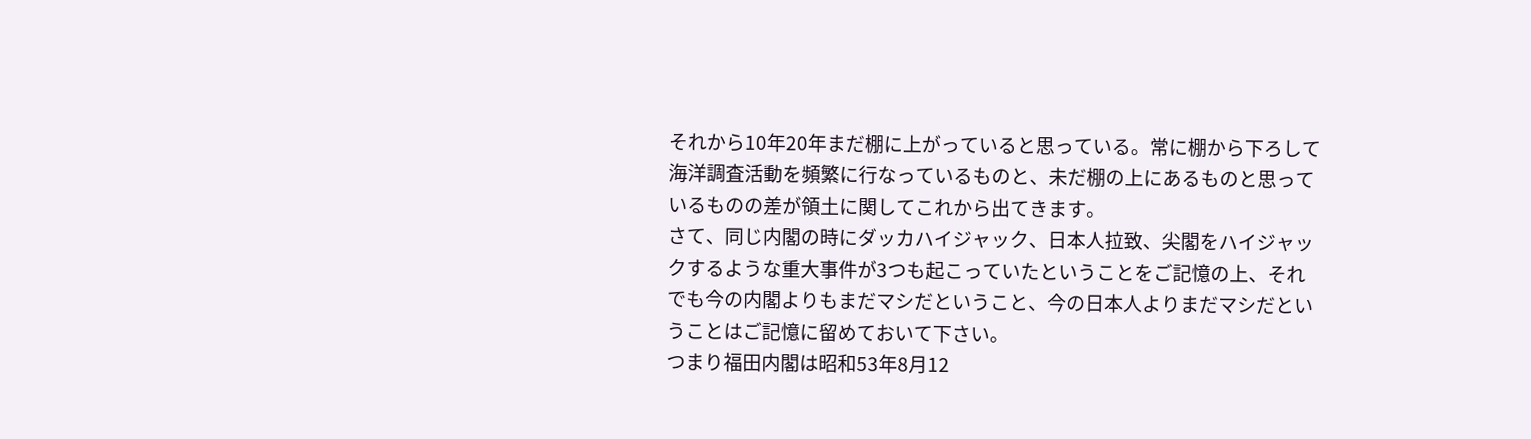それから10年20年まだ棚に上がっていると思っている。常に棚から下ろして海洋調査活動を頻繁に行なっているものと、未だ棚の上にあるものと思っているものの差が領土に関してこれから出てきます。
さて、同じ内閣の時にダッカハイジャック、日本人拉致、尖閣をハイジャックするような重大事件が3つも起こっていたということをご記憶の上、それでも今の内閣よりもまだマシだということ、今の日本人よりまだマシだということはご記憶に留めておいて下さい。
つまり福田内閣は昭和53年8月12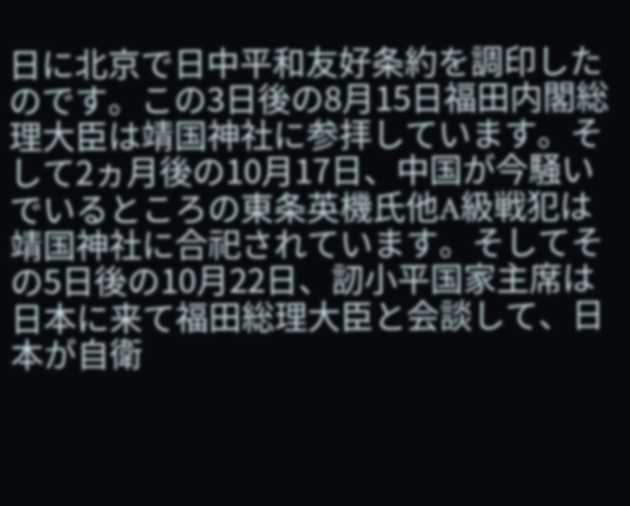日に北京で日中平和友好条約を調印したのです。この3日後の8月15日福田内閣総理大臣は靖国神社に参拝しています。そして2ヵ月後の10月17日、中国が今騒いでいるところの東条英機氏他A級戦犯は靖国神社に合祀されています。そしてその5日後の10月22日、訒小平国家主席は日本に来て福田総理大臣と会談して、日本が自衛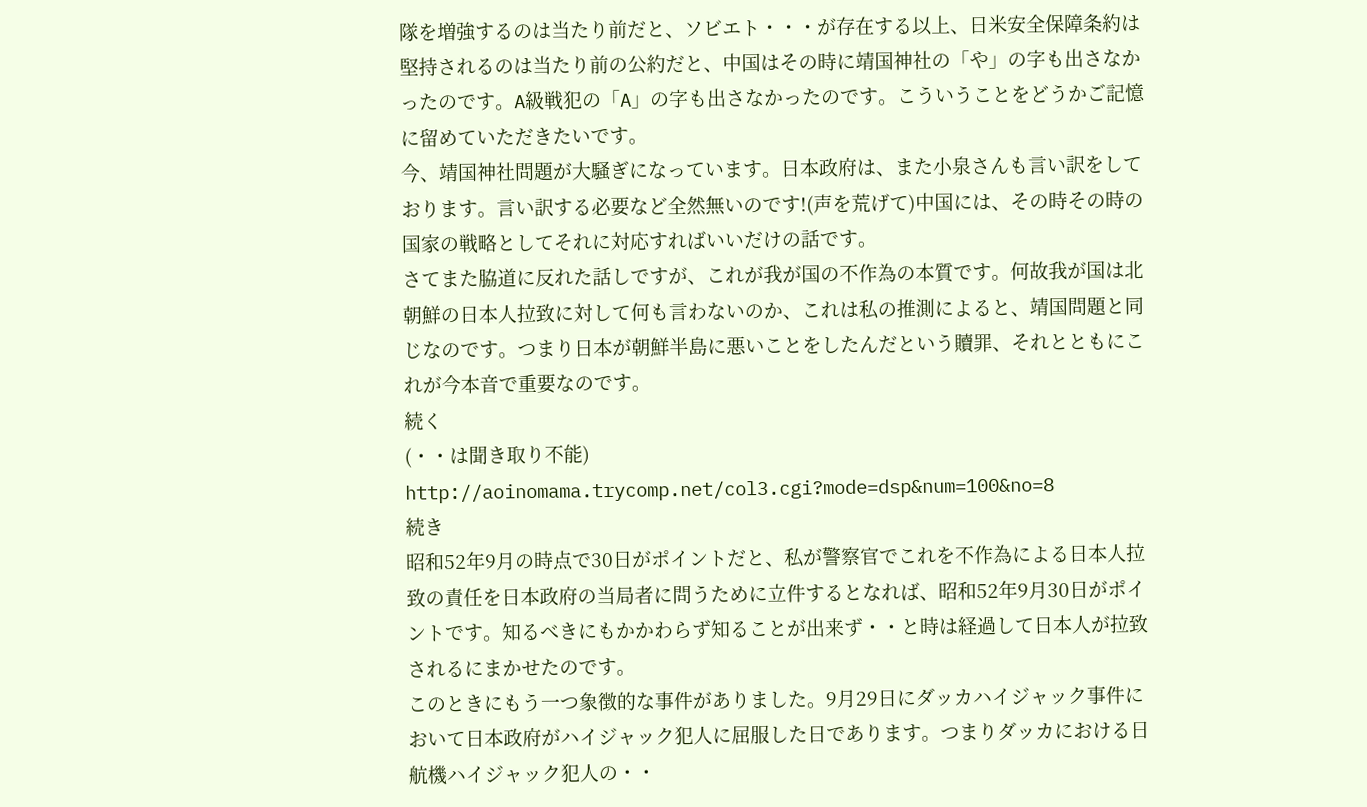隊を増強するのは当たり前だと、ソビエト・・・が存在する以上、日米安全保障条約は堅持されるのは当たり前の公約だと、中国はその時に靖国神社の「や」の字も出さなかったのです。A級戦犯の「A」の字も出さなかったのです。こういうことをどうかご記憶に留めていただきたいです。
今、靖国神社問題が大騒ぎになっています。日本政府は、また小泉さんも言い訳をしております。言い訳する必要など全然無いのです!(声を荒げて)中国には、その時その時の国家の戦略としてそれに対応すればいいだけの話です。
さてまた脇道に反れた話しですが、これが我が国の不作為の本質です。何故我が国は北朝鮮の日本人拉致に対して何も言わないのか、これは私の推測によると、靖国問題と同じなのです。つまり日本が朝鮮半島に悪いことをしたんだという贖罪、それとともにこれが今本音で重要なのです。
続く
(・・は聞き取り不能)
http://aoinomama.trycomp.net/col3.cgi?mode=dsp&num=100&no=8
続き
昭和52年9月の時点で30日がポイントだと、私が警察官でこれを不作為による日本人拉致の責任を日本政府の当局者に問うために立件するとなれば、昭和52年9月30日がポイントです。知るべきにもかかわらず知ることが出来ず・・と時は経過して日本人が拉致されるにまかせたのです。
このときにもう一つ象徴的な事件がありました。9月29日にダッカハイジャック事件において日本政府がハイジャック犯人に屈服した日であります。つまりダッカにおける日航機ハイジャック犯人の・・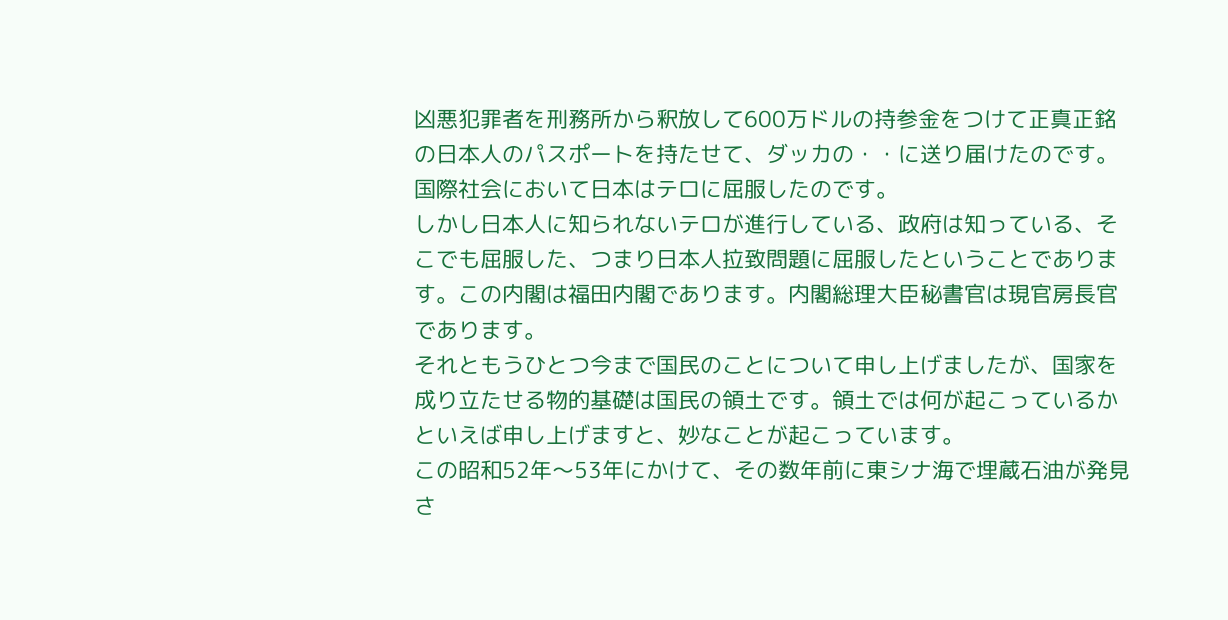凶悪犯罪者を刑務所から釈放して600万ドルの持参金をつけて正真正銘の日本人のパスポートを持たせて、ダッカの・・に送り届けたのです。国際社会において日本はテロに屈服したのです。
しかし日本人に知られないテロが進行している、政府は知っている、そこでも屈服した、つまり日本人拉致問題に屈服したということであります。この内閣は福田内閣であります。内閣総理大臣秘書官は現官房長官であります。
それともうひとつ今まで国民のことについて申し上げましたが、国家を成り立たせる物的基礎は国民の領土です。領土では何が起こっているかといえば申し上げますと、妙なことが起こっています。
この昭和52年〜53年にかけて、その数年前に東シナ海で埋蔵石油が発見さ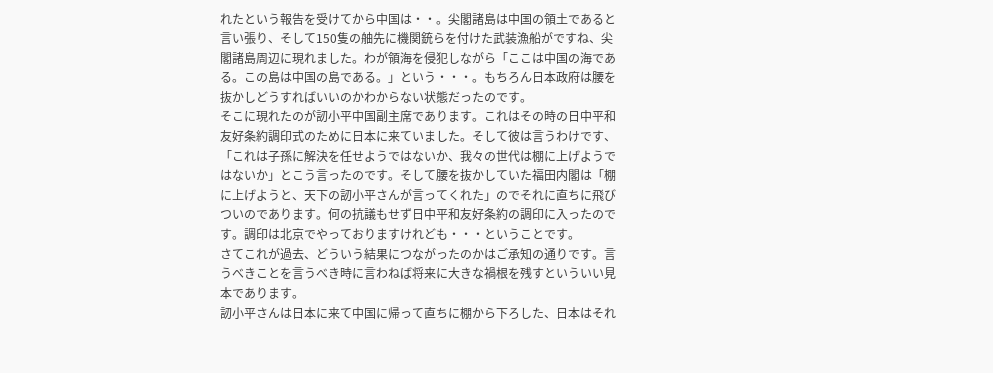れたという報告を受けてから中国は・・。尖閣諸島は中国の領土であると言い張り、そして150隻の舳先に機関銃らを付けた武装漁船がですね、尖閣諸島周辺に現れました。わが領海を侵犯しながら「ここは中国の海である。この島は中国の島である。」という・・・。もちろん日本政府は腰を抜かしどうすればいいのかわからない状態だったのです。
そこに現れたのが訒小平中国副主席であります。これはその時の日中平和友好条約調印式のために日本に来ていました。そして彼は言うわけです、「これは子孫に解決を任せようではないか、我々の世代は棚に上げようではないか」とこう言ったのです。そして腰を抜かしていた福田内閣は「棚に上げようと、天下の訒小平さんが言ってくれた」のでそれに直ちに飛びついのであります。何の抗議もせず日中平和友好条約の調印に入ったのです。調印は北京でやっておりますけれども・・・ということです。
さてこれが過去、どういう結果につながったのかはご承知の通りです。言うべきことを言うべき時に言わねば将来に大きな禍根を残すといういい見本であります。
訒小平さんは日本に来て中国に帰って直ちに棚から下ろした、日本はそれ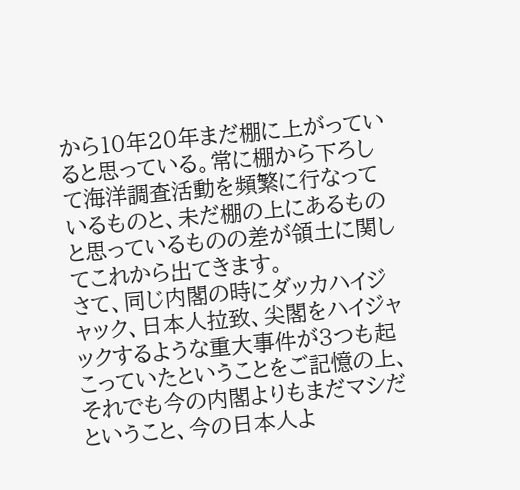から10年20年まだ棚に上がっていると思っている。常に棚から下ろして海洋調査活動を頻繁に行なっているものと、未だ棚の上にあるものと思っているものの差が領土に関してこれから出てきます。
さて、同じ内閣の時にダッカハイジャック、日本人拉致、尖閣をハイジャックするような重大事件が3つも起こっていたということをご記憶の上、それでも今の内閣よりもまだマシだということ、今の日本人よ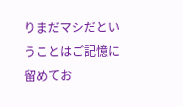りまだマシだということはご記憶に留めてお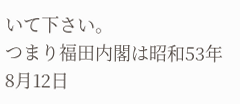いて下さい。
つまり福田内閣は昭和53年8月12日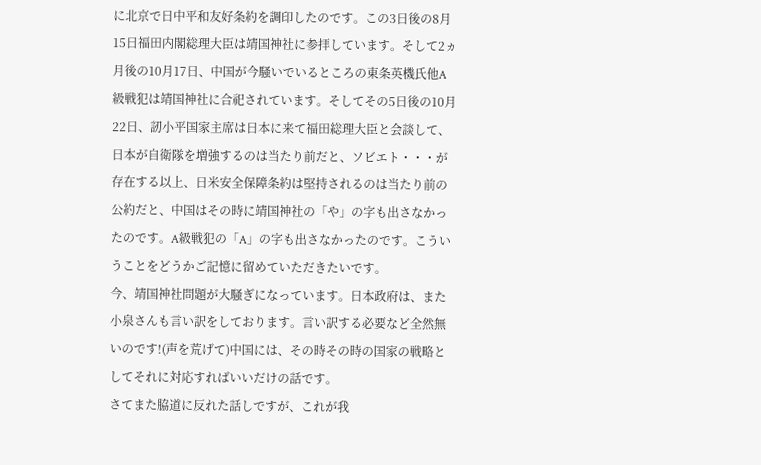に北京で日中平和友好条約を調印したのです。この3日後の8月15日福田内閣総理大臣は靖国神社に参拝しています。そして2ヵ月後の10月17日、中国が今騒いでいるところの東条英機氏他A級戦犯は靖国神社に合祀されています。そしてその5日後の10月22日、訒小平国家主席は日本に来て福田総理大臣と会談して、日本が自衛隊を増強するのは当たり前だと、ソビエト・・・が存在する以上、日米安全保障条約は堅持されるのは当たり前の公約だと、中国はその時に靖国神社の「や」の字も出さなかったのです。A級戦犯の「A」の字も出さなかったのです。こういうことをどうかご記憶に留めていただきたいです。
今、靖国神社問題が大騒ぎになっています。日本政府は、また小泉さんも言い訳をしております。言い訳する必要など全然無いのです!(声を荒げて)中国には、その時その時の国家の戦略としてそれに対応すればいいだけの話です。
さてまた脇道に反れた話しですが、これが我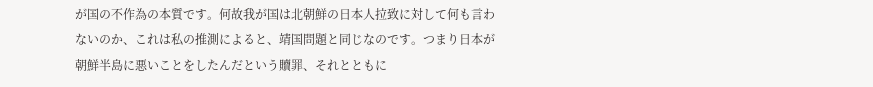が国の不作為の本質です。何故我が国は北朝鮮の日本人拉致に対して何も言わないのか、これは私の推測によると、靖国問題と同じなのです。つまり日本が朝鮮半島に悪いことをしたんだという贖罪、それとともに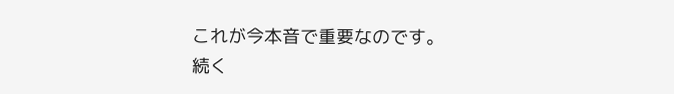これが今本音で重要なのです。
続く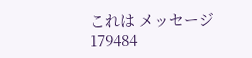これは メッセージ 179484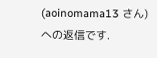(aoinomama13 さん)への返信です.